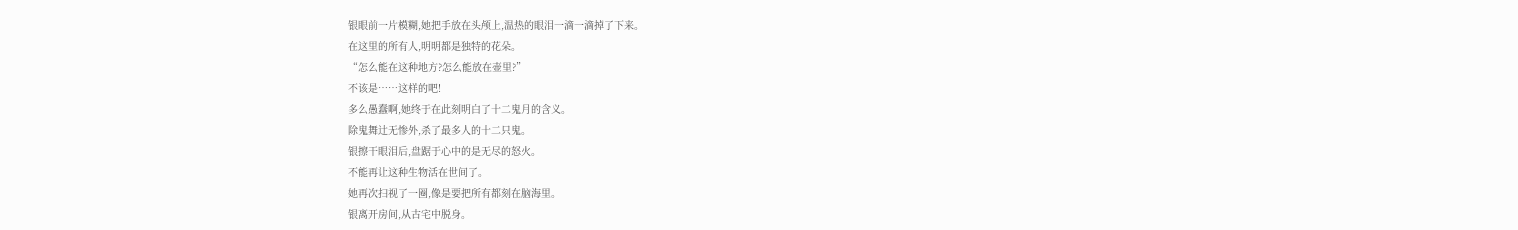银眼前一片模糊,她把手放在头颅上,温热的眼泪一滴一滴掉了下来。
在这里的所有人,明明都是独特的花朵。
“怎么能在这种地方?怎么能放在壶里?”
不该是……这样的吧!
多么愚蠢啊,她终于在此刻明白了十二鬼月的含义。
除鬼舞辻无惨外,杀了最多人的十二只鬼。
银擦干眼泪后,盘踞于心中的是无尽的怒火。
不能再让这种生物活在世间了。
她再次扫视了一圈,像是要把所有都刻在脑海里。
银离开房间,从古宅中脱身。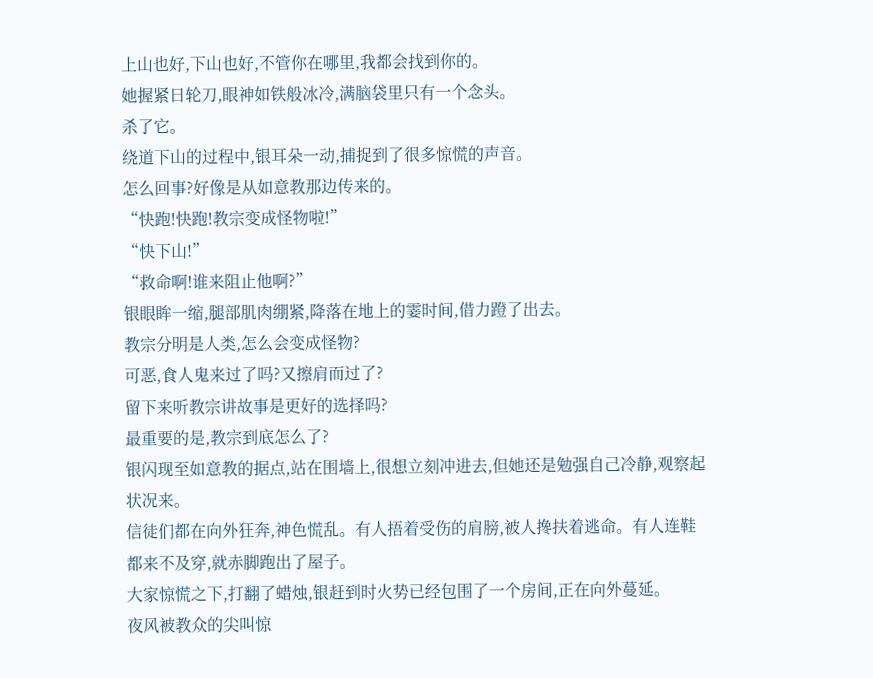上山也好,下山也好,不管你在哪里,我都会找到你的。
她握紧日轮刀,眼神如铁般冰冷,满脑袋里只有一个念头。
杀了它。
绕道下山的过程中,银耳朵一动,捕捉到了很多惊慌的声音。
怎么回事?好像是从如意教那边传来的。
“快跑!快跑!教宗变成怪物啦!”
“快下山!”
“救命啊!谁来阻止他啊?”
银眼眸一缩,腿部肌肉绷紧,降落在地上的霎时间,借力蹬了出去。
教宗分明是人类,怎么会变成怪物?
可恶,食人鬼来过了吗?又擦肩而过了?
留下来听教宗讲故事是更好的选择吗?
最重要的是,教宗到底怎么了?
银闪现至如意教的据点,站在围墙上,很想立刻冲进去,但她还是勉强自己冷静,观察起状况来。
信徒们都在向外狂奔,神色慌乱。有人捂着受伤的肩膀,被人搀扶着逃命。有人连鞋都来不及穿,就赤脚跑出了屋子。
大家惊慌之下,打翻了蜡烛,银赶到时火势已经包围了一个房间,正在向外蔓延。
夜风被教众的尖叫惊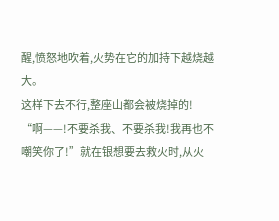醒,愤怒地吹着,火势在它的加持下越烧越大。
这样下去不行,整座山都会被烧掉的!
“啊——!不要杀我、不要杀我!我再也不嘲笑你了!”就在银想要去救火时,从火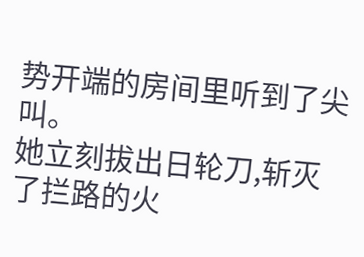势开端的房间里听到了尖叫。
她立刻拔出日轮刀,斩灭了拦路的火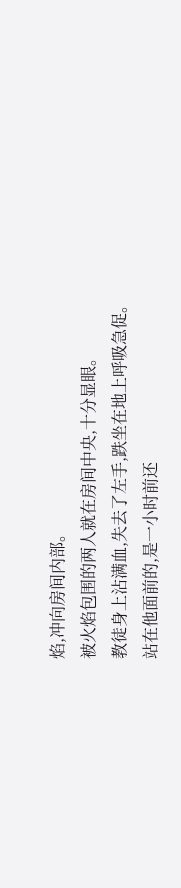焰,冲向房间内部。
被火焰包围的两人就在房间中央,十分显眼。
教徒身上沾满血,失去了左手,跌坐在地上呼吸急促。
站在他面前的,是一小时前还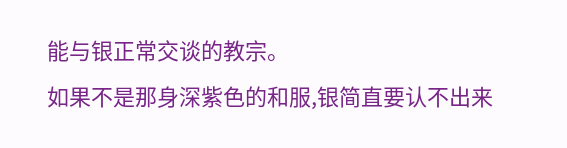能与银正常交谈的教宗。
如果不是那身深紫色的和服,银简直要认不出来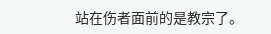站在伤者面前的是教宗了。